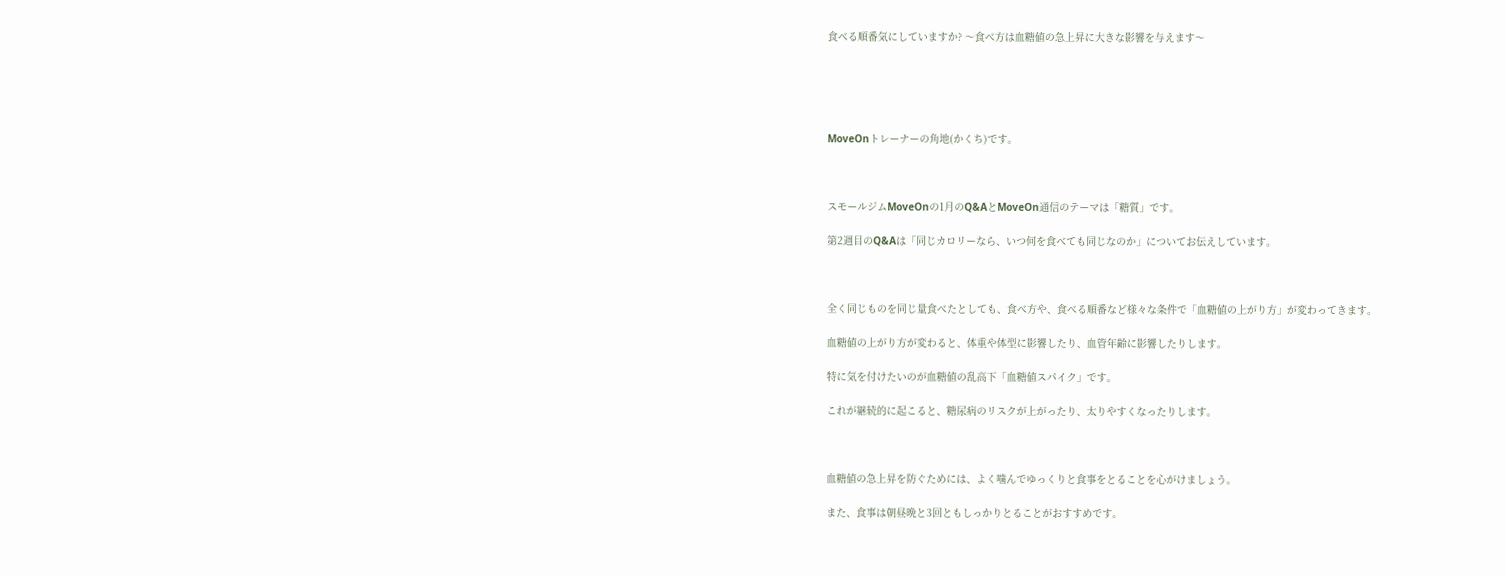食べる順番気にしていますか? 〜食べ方は血糖値の急上昇に大きな影響を与えます〜





MoveOnトレーナーの角地(かくち)です。



スモールジムMoveOnの1月のQ&AとMoveOn通信のテーマは「糖質」です。

第2週目のQ&Aは「同じカロリーなら、いつ何を食べても同じなのか」についてお伝えしています。



全く同じものを同じ量食べたとしても、食べ方や、食べる順番など様々な条件で「血糖値の上がり方」が変わってきます。

血糖値の上がり方が変わると、体重や体型に影響したり、血管年齢に影響したりします。

特に気を付けたいのが血糖値の乱高下「血糖値スパイク」です。

これが継続的に起こると、糖尿病のリスクが上がったり、太りやすくなったりします。



血糖値の急上昇を防ぐためには、よく噛んでゆっくりと食事をとることを心がけましょう。

また、食事は朝昼晩と3回ともしっかりとることがおすすめです。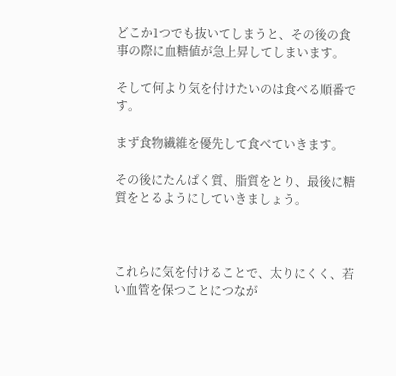どこか1つでも抜いてしまうと、その後の食事の際に血糖値が急上昇してしまいます。

そして何より気を付けたいのは食べる順番です。

まず食物繊維を優先して食べていきます。

その後にたんぱく質、脂質をとり、最後に糖質をとるようにしていきましょう。



これらに気を付けることで、太りにくく、若い血管を保つことにつなが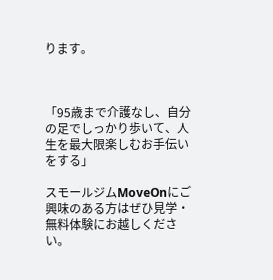ります。



「95歳まで介護なし、自分の足でしっかり歩いて、人生を最大限楽しむお手伝いをする」

スモールジムMoveOnにご興味のある方はぜひ見学・無料体験にお越しください。